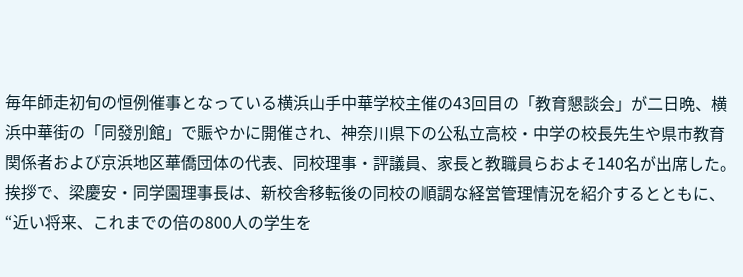毎年師走初旬の恒例催事となっている横浜山手中華学校主催の43回目の「教育懇談会」が二日晩、横浜中華街の「同發別館」で賑やかに開催され、神奈川県下の公私立高校・中学の校長先生や県市教育関係者および京浜地区華僑団体の代表、同校理事・評議員、家長と教職員らおよそ140名が出席した。
挨拶で、梁慶安・同学園理事長は、新校舎移転後の同校の順調な経営管理情況を紹介するとともに、“近い将来、これまでの倍の800人の学生を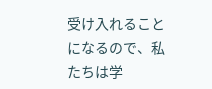受け入れることになるので、私たちは学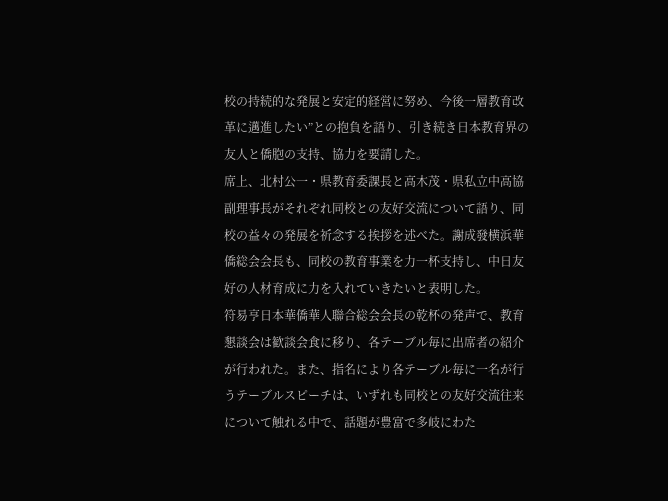校の持続的な発展と安定的経営に努め、今後一層教育改革に邁進したい”との抱負を語り、引き続き日本教育界の友人と僑胞の支持、協力を要請した。
席上、北村公一・県教育委課長と高木茂・県私立中高協副理事長がそれぞれ同校との友好交流について語り、同校の益々の発展を祈念する挨拶を述べた。謝成發横浜華僑総会会長も、同校の教育事業を力一杯支持し、中日友好の人材育成に力を入れていきたいと表明した。
符易亨日本華僑華人聯合総会会長の乾杯の発声で、教育懇談会は歓談会食に移り、各テーブル毎に出席者の紹介が行われた。また、指名により各テーブル毎に一名が行うテーブルスピーチは、いずれも同校との友好交流往来について触れる中で、話題が豊富で多岐にわた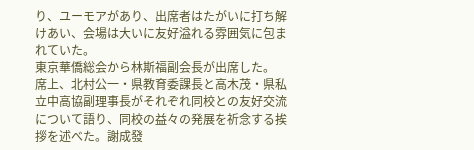り、ユーモアがあり、出席者はたがいに打ち解けあい、会場は大いに友好溢れる雰囲気に包まれていた。
東京華僑総会から林斯福副会長が出席した。
席上、北村公一・県教育委課長と高木茂・県私立中高協副理事長がそれぞれ同校との友好交流について語り、同校の益々の発展を祈念する挨拶を述べた。謝成發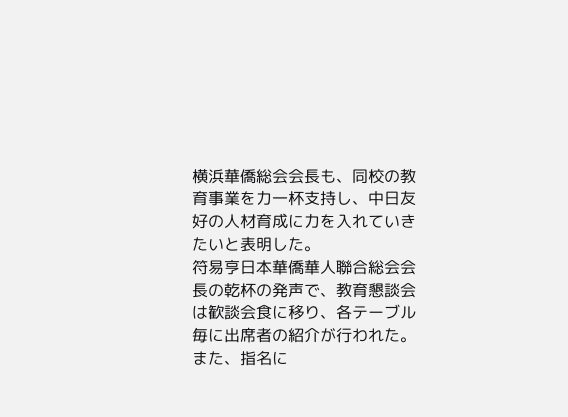横浜華僑総会会長も、同校の教育事業を力一杯支持し、中日友好の人材育成に力を入れていきたいと表明した。
符易亨日本華僑華人聯合総会会長の乾杯の発声で、教育懇談会は歓談会食に移り、各テーブル毎に出席者の紹介が行われた。また、指名に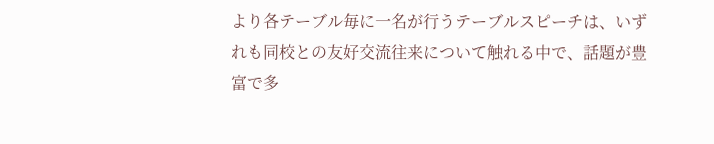より各テーブル毎に一名が行うテーブルスピーチは、いずれも同校との友好交流往来について触れる中で、話題が豊富で多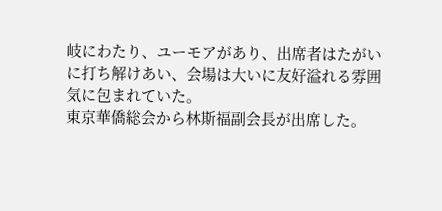岐にわたり、ユーモアがあり、出席者はたがいに打ち解けあい、会場は大いに友好溢れる雰囲気に包まれていた。
東京華僑総会から林斯福副会長が出席した。